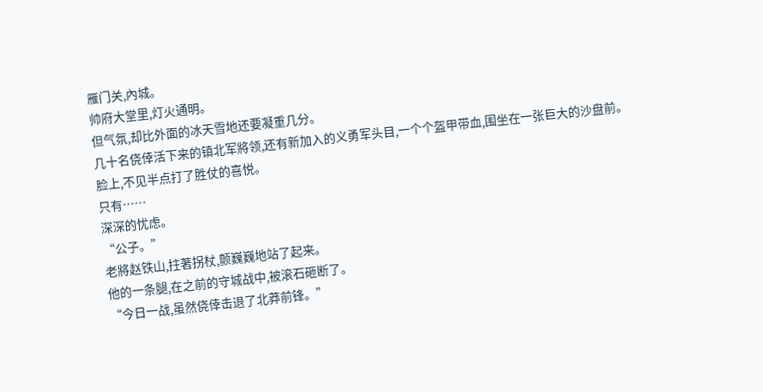雁门关,內城。
帅府大堂里,灯火通明。
但气氛,却比外面的冰天雪地还要凝重几分。
几十名侥倖活下来的镇北军將领,还有新加入的义勇军头目,一个个盔甲带血,围坐在一张巨大的沙盘前。
脸上,不见半点打了胜仗的喜悦。
只有……
深深的忧虑。
“公子。”
老將赵铁山,拄著拐杖,颤巍巍地站了起来。
他的一条腿,在之前的守城战中,被滚石砸断了。
“今日一战,虽然侥倖击退了北莽前锋。”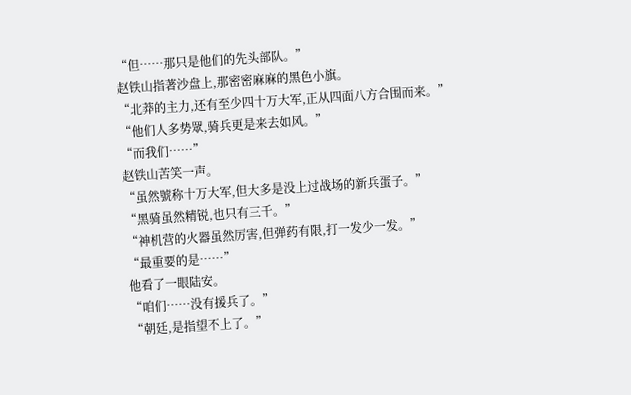“但……那只是他们的先头部队。”
赵铁山指著沙盘上,那密密麻麻的黑色小旗。
“北莽的主力,还有至少四十万大军,正从四面八方合围而来。”
“他们人多势眾,骑兵更是来去如风。”
“而我们……”
赵铁山苦笑一声。
“虽然號称十万大军,但大多是没上过战场的新兵蛋子。”
“黑骑虽然精锐,也只有三千。”
“神机营的火器虽然厉害,但弹药有限,打一发少一发。”
“最重要的是……”
他看了一眼陆安。
“咱们……没有援兵了。”
“朝廷,是指望不上了。”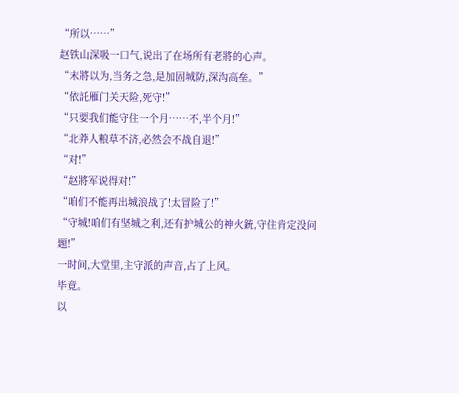“所以……”
赵铁山深吸一口气,说出了在场所有老將的心声。
“末將以为,当务之急,是加固城防,深沟高垒。”
“依託雁门关天险,死守!”
“只要我们能守住一个月……不,半个月!”
“北莽人粮草不济,必然会不战自退!”
“对!”
“赵將军说得对!”
“咱们不能再出城浪战了!太冒险了!”
“守城!咱们有坚城之利,还有护城公的神火銃,守住肯定没问题!”
一时间,大堂里,主守派的声音,占了上风。
毕竟。
以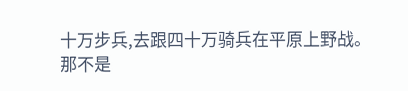十万步兵,去跟四十万骑兵在平原上野战。
那不是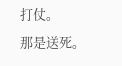打仗。
那是送死。